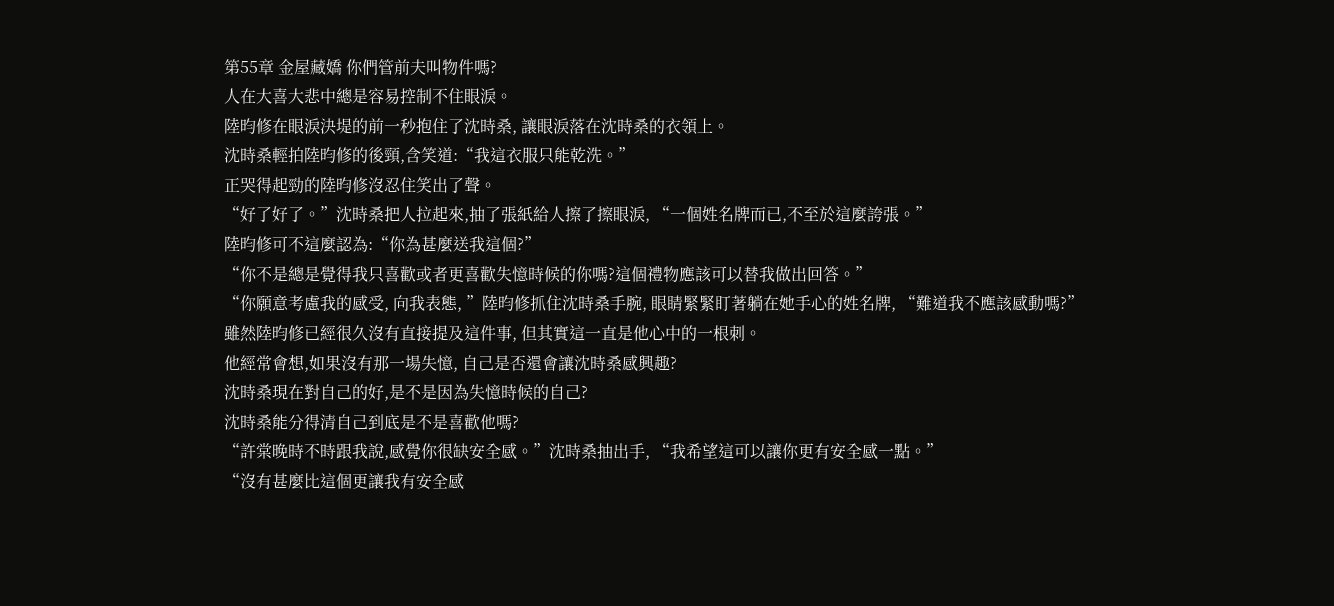第55章 金屋藏嬌 你們管前夫叫物件嗎?
人在大喜大悲中總是容易控制不住眼淚。
陸昀修在眼淚決堤的前一秒抱住了沈時桑, 讓眼淚落在沈時桑的衣領上。
沈時桑輕拍陸昀修的後頸,含笑道:“我這衣服只能乾洗。”
正哭得起勁的陸昀修沒忍住笑出了聲。
“好了好了。”沈時桑把人拉起來,抽了張紙給人擦了擦眼淚, “一個姓名牌而已,不至於這麼誇張。”
陸昀修可不這麼認為:“你為甚麼送我這個?”
“你不是總是覺得我只喜歡或者更喜歡失憶時候的你嗎?這個禮物應該可以替我做出回答。”
“你願意考慮我的感受, 向我表態, ”陸昀修抓住沈時桑手腕, 眼睛緊緊盯著躺在她手心的姓名牌, “難道我不應該感動嗎?”
雖然陸昀修已經很久沒有直接提及這件事, 但其實這一直是他心中的一根刺。
他經常會想,如果沒有那一場失憶, 自己是否還會讓沈時桑感興趣?
沈時桑現在對自己的好,是不是因為失憶時候的自己?
沈時桑能分得清自己到底是不是喜歡他嗎?
“許棠晚時不時跟我說,感覺你很缺安全感。”沈時桑抽出手, “我希望這可以讓你更有安全感一點。”
“沒有甚麼比這個更讓我有安全感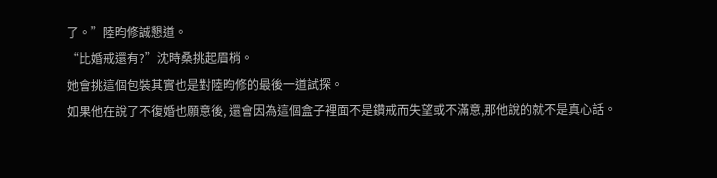了。”陸昀修誠懇道。
“比婚戒還有?”沈時桑挑起眉梢。
她會挑這個包裝其實也是對陸昀修的最後一道試探。
如果他在說了不復婚也願意後, 還會因為這個盒子裡面不是鑽戒而失望或不滿意,那他說的就不是真心話。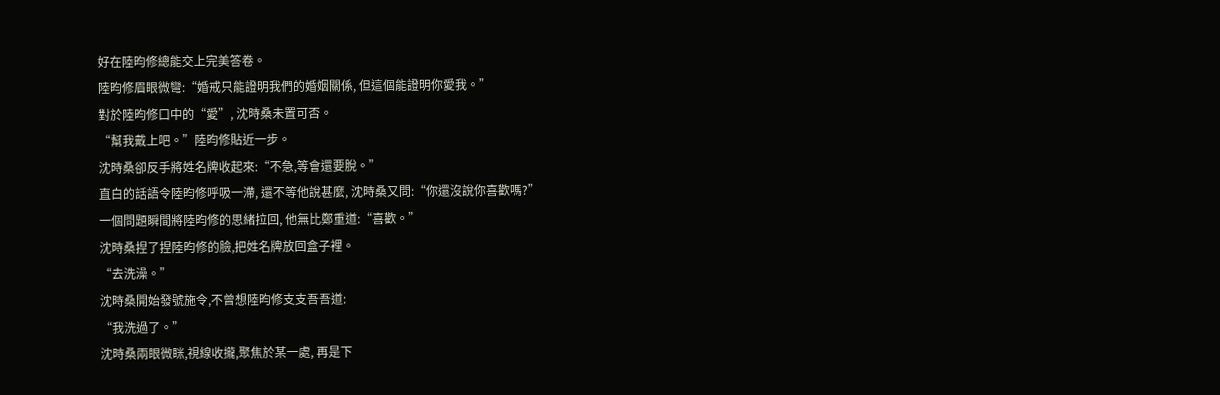好在陸昀修總能交上完美答卷。
陸昀修眉眼微彎:“婚戒只能證明我們的婚姻關係, 但這個能證明你愛我。”
對於陸昀修口中的“愛”, 沈時桑未置可否。
“幫我戴上吧。”陸昀修貼近一步。
沈時桑卻反手將姓名牌收起來:“不急,等會還要脫。”
直白的話語令陸昀修呼吸一滯, 還不等他說甚麼, 沈時桑又問:“你還沒說你喜歡嗎?”
一個問題瞬間將陸昀修的思緒拉回, 他無比鄭重道:“喜歡。”
沈時桑捏了捏陸昀修的臉,把姓名牌放回盒子裡。
“去洗澡。”
沈時桑開始發號施令,不曾想陸昀修支支吾吾道:
“我洗過了。”
沈時桑兩眼微眯,視線收攏,聚焦於某一處, 再是下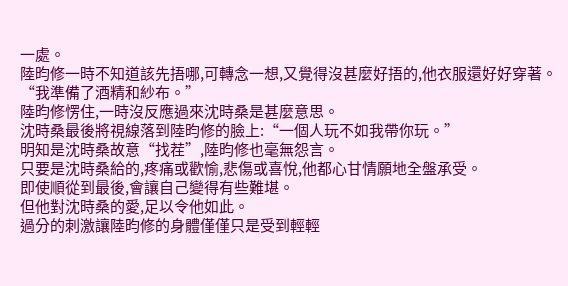一處。
陸昀修一時不知道該先捂哪,可轉念一想,又覺得沒甚麼好捂的,他衣服還好好穿著。
“我準備了酒精和紗布。”
陸昀修愣住,一時沒反應過來沈時桑是甚麼意思。
沈時桑最後將視線落到陸昀修的臉上:“一個人玩不如我帶你玩。”
明知是沈時桑故意“找茬”,陸昀修也毫無怨言。
只要是沈時桑給的,疼痛或歡愉,悲傷或喜悅,他都心甘情願地全盤承受。
即使順從到最後,會讓自己變得有些難堪。
但他對沈時桑的愛,足以令他如此。
過分的刺激讓陸昀修的身體僅僅只是受到輕輕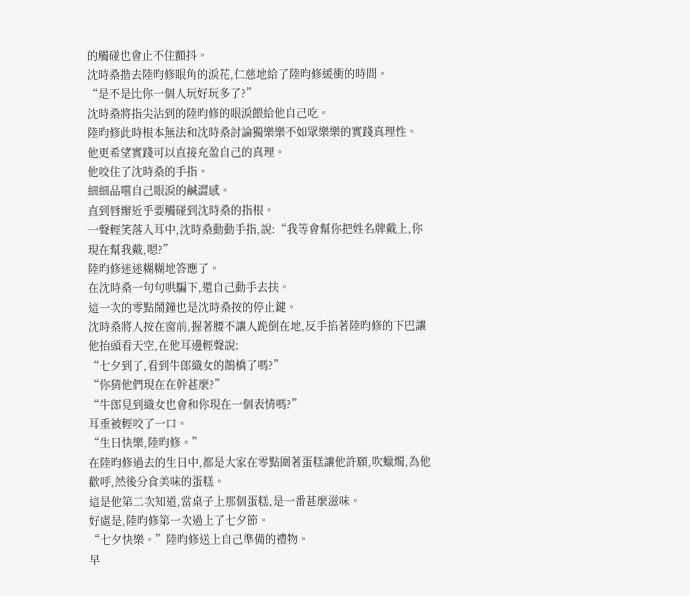的觸碰也會止不住顫抖。
沈時桑揩去陸昀修眼角的淚花,仁慈地給了陸昀修緩衝的時間。
“是不是比你一個人玩好玩多了?”
沈時桑將指尖沾到的陸昀修的眼淚餵給他自己吃。
陸昀修此時根本無法和沈時桑討論獨樂樂不如眾樂樂的實踐真理性。
他更希望實踐可以直接充盈自己的真理。
他咬住了沈時桑的手指。
細細品嚐自己眼淚的鹹澀感。
直到唇瓣近乎要觸碰到沈時桑的指根。
一聲輕笑落入耳中,沈時桑動動手指,說:“我等會幫你把姓名牌戴上,你現在幫我戴,嗯?”
陸昀修迷迷糊糊地答應了。
在沈時桑一句句哄騙下,還自己動手去扶。
這一次的零點鬧鐘也是沈時桑按的停止鍵。
沈時桑將人按在窗前,握著腰不讓人跪倒在地,反手掐著陸昀修的下巴讓他抬頭看天空,在他耳邊輕聲說:
“七夕到了,看到牛郎織女的鵲橋了嗎?”
“你猜他們現在在幹甚麼?”
“牛郎見到織女也會和你現在一個表情嗎?”
耳垂被輕咬了一口。
“生日快樂,陸昀修。”
在陸昀修過去的生日中,都是大家在零點圍著蛋糕讓他許願,吹蠟燭,為他歡呼,然後分食美味的蛋糕。
這是他第二次知道,當桌子上那個蛋糕,是一番甚麼滋味。
好處是,陸昀修第一次過上了七夕節。
“七夕快樂。”陸昀修送上自己準備的禮物。
早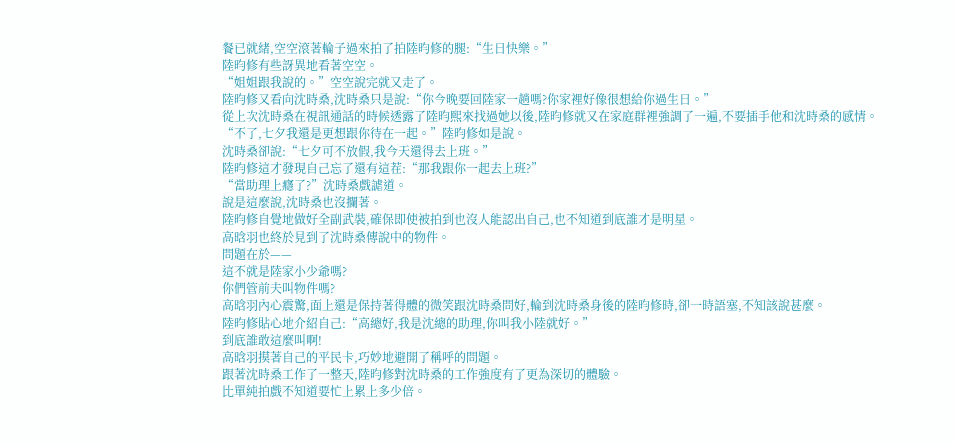餐已就緒,空空滾著輪子過來拍了拍陸昀修的腿:“生日快樂。”
陸昀修有些訝異地看著空空。
“姐姐跟我說的。”空空說完就又走了。
陸昀修又看向沈時桑,沈時桑只是說:“你今晚要回陸家一趟嗎?你家裡好像很想給你過生日。”
從上次沈時桑在視訊通話的時候透露了陸昀熙來找過她以後,陸昀修就又在家庭群裡強調了一遍,不要插手他和沈時桑的感情。
“不了,七夕我還是更想跟你待在一起。”陸昀修如是說。
沈時桑卻說:“七夕可不放假,我今天還得去上班。”
陸昀修這才發現自己忘了還有這茬:“那我跟你一起去上班?”
“當助理上癮了?”沈時桑戲謔道。
說是這麼說,沈時桑也沒攔著。
陸昀修自覺地做好全副武裝,確保即使被拍到也沒人能認出自己,也不知道到底誰才是明星。
高晗羽也終於見到了沈時桑傳說中的物件。
問題在於——
這不就是陸家小少爺嗎?
你們管前夫叫物件嗎?
高晗羽內心震驚,面上還是保持著得體的微笑跟沈時桑問好,輪到沈時桑身後的陸昀修時,卻一時語塞,不知該說甚麼。
陸昀修貼心地介紹自己:“高總好,我是沈總的助理,你叫我小陸就好。”
到底誰敢這麼叫啊!
高晗羽摸著自己的平民卡,巧妙地避開了稱呼的問題。
跟著沈時桑工作了一整天,陸昀修對沈時桑的工作強度有了更為深切的體驗。
比單純拍戲不知道要忙上累上多少倍。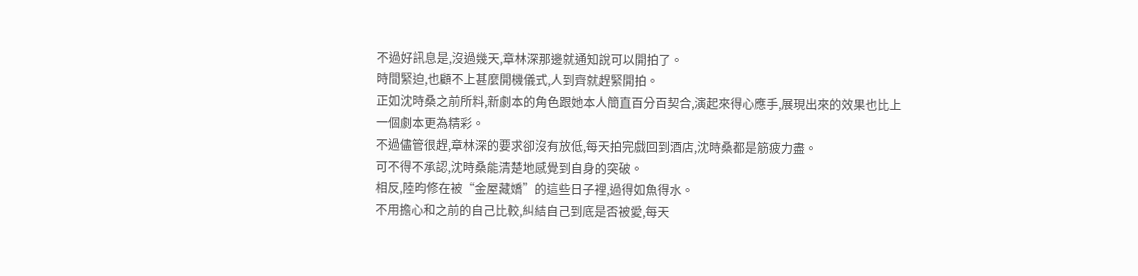不過好訊息是,沒過幾天,章林深那邊就通知說可以開拍了。
時間緊迫,也顧不上甚麼開機儀式,人到齊就趕緊開拍。
正如沈時桑之前所料,新劇本的角色跟她本人簡直百分百契合,演起來得心應手,展現出來的效果也比上一個劇本更為精彩。
不過儘管很趕,章林深的要求卻沒有放低,每天拍完戲回到酒店,沈時桑都是筋疲力盡。
可不得不承認,沈時桑能清楚地感覺到自身的突破。
相反,陸昀修在被“金屋藏嬌”的這些日子裡,過得如魚得水。
不用擔心和之前的自己比較,糾結自己到底是否被愛,每天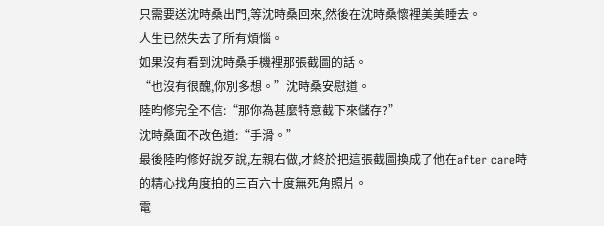只需要送沈時桑出門,等沈時桑回來,然後在沈時桑懷裡美美睡去。
人生已然失去了所有煩惱。
如果沒有看到沈時桑手機裡那張截圖的話。
“也沒有很醜,你別多想。”沈時桑安慰道。
陸昀修完全不信:“那你為甚麼特意截下來儲存?”
沈時桑面不改色道:“手滑。”
最後陸昀修好說歹說,左親右做,才終於把這張截圖換成了他在after care時的精心找角度拍的三百六十度無死角照片。
電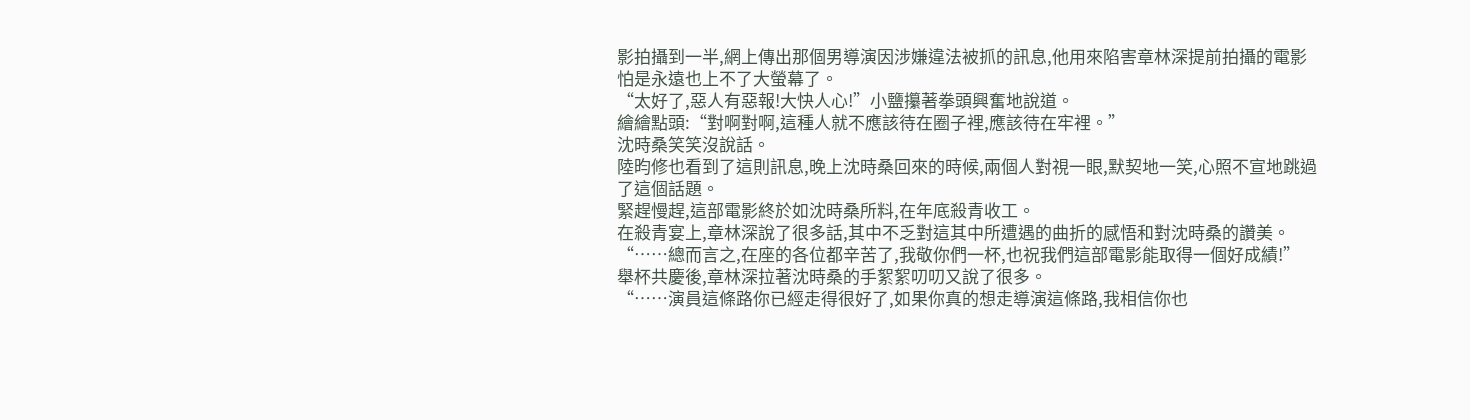影拍攝到一半,網上傳出那個男導演因涉嫌違法被抓的訊息,他用來陷害章林深提前拍攝的電影怕是永遠也上不了大螢幕了。
“太好了,惡人有惡報!大快人心!”小鹽攥著拳頭興奮地說道。
繪繪點頭:“對啊對啊,這種人就不應該待在圈子裡,應該待在牢裡。”
沈時桑笑笑沒說話。
陸昀修也看到了這則訊息,晚上沈時桑回來的時候,兩個人對視一眼,默契地一笑,心照不宣地跳過了這個話題。
緊趕慢趕,這部電影終於如沈時桑所料,在年底殺青收工。
在殺青宴上,章林深說了很多話,其中不乏對這其中所遭遇的曲折的感悟和對沈時桑的讚美。
“……總而言之,在座的各位都辛苦了,我敬你們一杯,也祝我們這部電影能取得一個好成績!”
舉杯共慶後,章林深拉著沈時桑的手絮絮叨叨又說了很多。
“……演員這條路你已經走得很好了,如果你真的想走導演這條路,我相信你也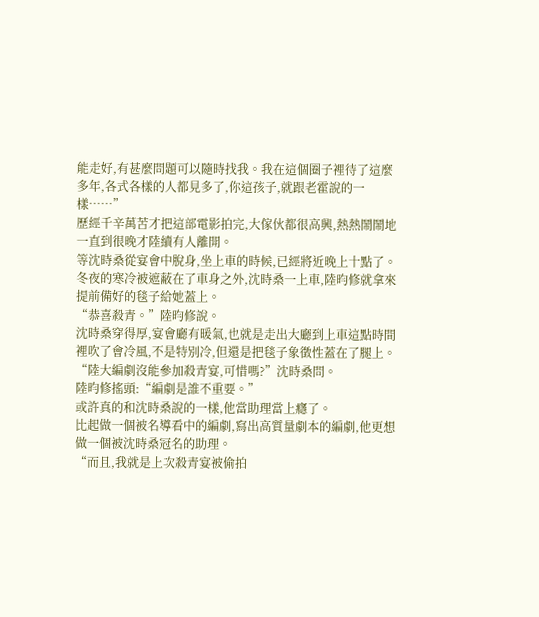能走好,有甚麼問題可以隨時找我。我在這個圈子裡待了這麼多年,各式各樣的人都見多了,你這孩子,就跟老霍說的一樣……”
歷經千辛萬苦才把這部電影拍完,大傢伙都很高興,熱熱鬧鬧地一直到很晚才陸續有人離開。
等沈時桑從宴會中脫身,坐上車的時候,已經將近晚上十點了。
冬夜的寒冷被遮蔽在了車身之外,沈時桑一上車,陸昀修就拿來提前備好的毯子給她蓋上。
“恭喜殺青。”陸昀修說。
沈時桑穿得厚,宴會廳有暖氣,也就是走出大廳到上車這點時間裡吹了會冷風,不是特別冷,但還是把毯子象徵性蓋在了腿上。
“陸大編劇沒能參加殺青宴,可惜嗎?”沈時桑問。
陸昀修搖頭:“編劇是誰不重要。”
或許真的和沈時桑說的一樣,他當助理當上癮了。
比起做一個被名導看中的編劇,寫出高質量劇本的編劇,他更想做一個被沈時桑冠名的助理。
“而且,我就是上次殺青宴被偷拍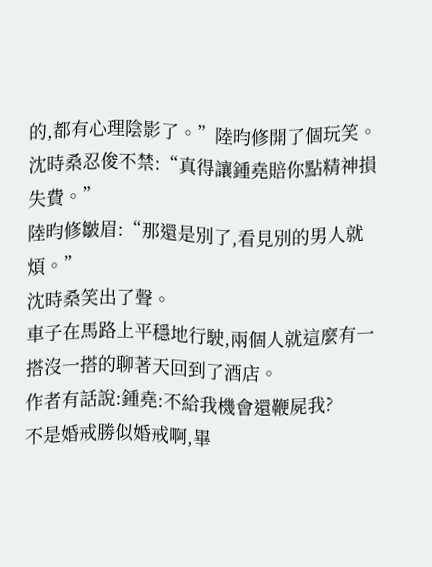的,都有心理陰影了。”陸昀修開了個玩笑。
沈時桑忍俊不禁:“真得讓鍾堯賠你點精神損失費。”
陸昀修皺眉:“那還是別了,看見別的男人就煩。”
沈時桑笑出了聲。
車子在馬路上平穩地行駛,兩個人就這麼有一搭沒一搭的聊著天回到了酒店。
作者有話說:鍾堯:不給我機會還鞭屍我?
不是婚戒勝似婚戒啊,畢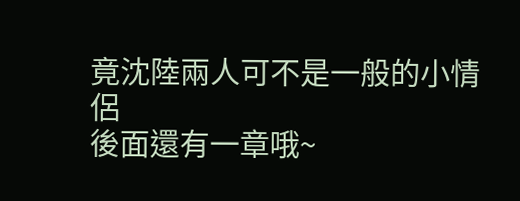竟沈陸兩人可不是一般的小情侶
後面還有一章哦~